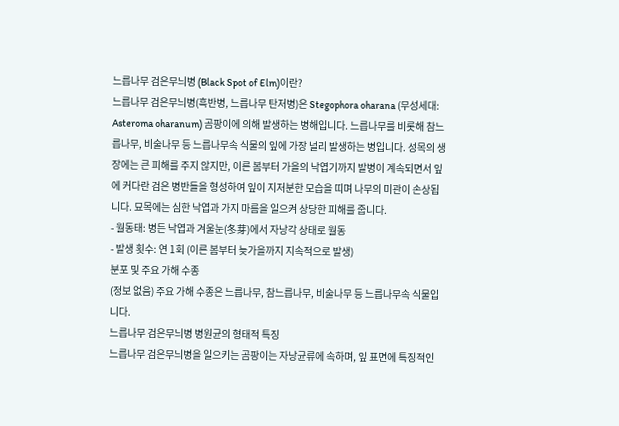느릅나무 검은무늬병 (Black Spot of Elm)이란?
느릅나무 검은무늬병(흑반병, 느릅나무 탄저병)은 Stegophora oharana (무성세대: Asteroma oharanum) 곰팡이에 의해 발생하는 병해입니다. 느릅나무를 비롯해 참느릅나무, 비술나무 등 느릅나무속 식물의 잎에 가장 널리 발생하는 병입니다. 성목의 생장에는 큰 피해를 주지 않지만, 이른 봄부터 가을의 낙엽기까지 발병이 계속되면서 잎에 커다란 검은 병반들을 형성하여 잎이 지저분한 모습을 띠며 나무의 미관이 손상됩니다. 묘목에는 심한 낙엽과 가지 마름을 일으켜 상당한 피해를 줍니다.
- 월동태: 병든 낙엽과 겨울눈(冬芽)에서 자낭각 상태로 월동
- 발생 횟수: 연 1회 (이른 봄부터 늦가을까지 지속적으로 발생)
분포 및 주요 가해 수종
(정보 없음) 주요 가해 수종은 느릅나무, 참느릅나무, 비술나무 등 느릅나무속 식물입니다.
느릅나무 검은무늬병 병원균의 형태적 특징
느릅나무 검은무늬병을 일으키는 곰팡이는 자낭균류에 속하며, 잎 표면에 특징적인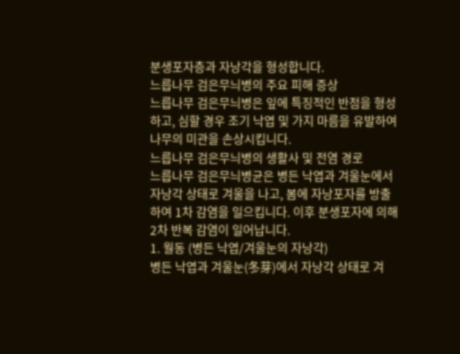분생포자층과 자낭각을 형성합니다.
느릅나무 검은무늬병의 주요 피해 증상
느릅나무 검은무늬병은 잎에 특징적인 반점을 형성하고, 심할 경우 조기 낙엽 및 가지 마름을 유발하여 나무의 미관을 손상시킵니다.
느릅나무 검은무늬병의 생활사 및 전염 경로
느릅나무 검은무늬병균은 병든 낙엽과 겨울눈에서 자낭각 상태로 겨울을 나고, 봄에 자낭포자를 방출하여 1차 감염을 일으킵니다. 이후 분생포자에 의해 2차 반복 감염이 일어납니다.
1. 월동 (병든 낙엽/겨울눈의 자낭각)
병든 낙엽과 겨울눈(冬芽)에서 자낭각 상태로 겨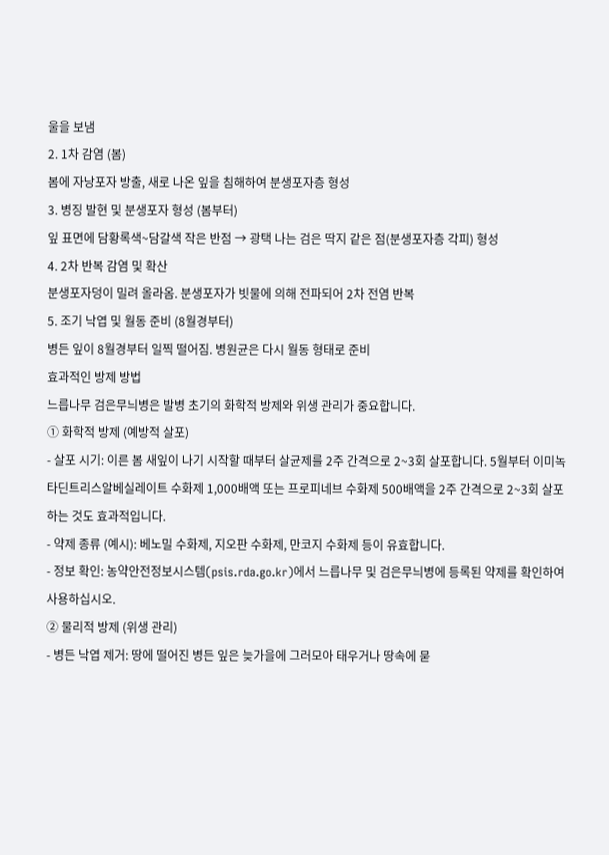울을 보냄
2. 1차 감염 (봄)
봄에 자낭포자 방출, 새로 나온 잎을 침해하여 분생포자층 형성
3. 병징 발현 및 분생포자 형성 (봄부터)
잎 표면에 담황록색~담갈색 작은 반점 → 광택 나는 검은 딱지 같은 점(분생포자층 각피) 형성
4. 2차 반복 감염 및 확산
분생포자덩이 밀려 올라옴. 분생포자가 빗물에 의해 전파되어 2차 전염 반복
5. 조기 낙엽 및 월동 준비 (8월경부터)
병든 잎이 8월경부터 일찍 떨어짐. 병원균은 다시 월동 형태로 준비
효과적인 방제 방법
느릅나무 검은무늬병은 발병 초기의 화학적 방제와 위생 관리가 중요합니다.
① 화학적 방제 (예방적 살포)
- 살포 시기: 이른 봄 새잎이 나기 시작할 때부터 살균제를 2주 간격으로 2~3회 살포합니다. 5월부터 이미녹타딘트리스알베실레이트 수화제 1,000배액 또는 프로피네브 수화제 500배액을 2주 간격으로 2~3회 살포하는 것도 효과적입니다.
- 약제 종류 (예시): 베노밀 수화제, 지오판 수화제, 만코지 수화제 등이 유효합니다.
- 정보 확인: 농약안전정보시스템(psis.rda.go.kr)에서 느릅나무 및 검은무늬병에 등록된 약제를 확인하여 사용하십시오.
② 물리적 방제 (위생 관리)
- 병든 낙엽 제거: 땅에 떨어진 병든 잎은 늦가을에 그러모아 태우거나 땅속에 묻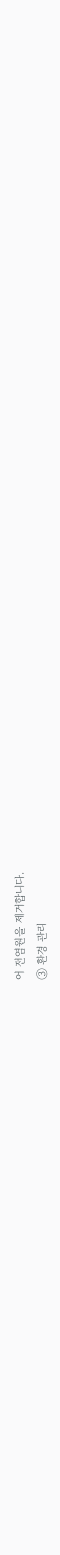어 전염원을 제거합니다.
③ 환경 관리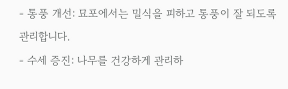- 통풍 개선: 묘포에서는 밀식을 피하고 통풍이 잘 되도록 관리합니다.
- 수세 증진: 나무를 건강하게 관리하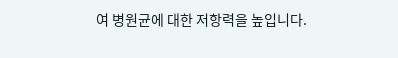여 병원균에 대한 저항력을 높입니다.